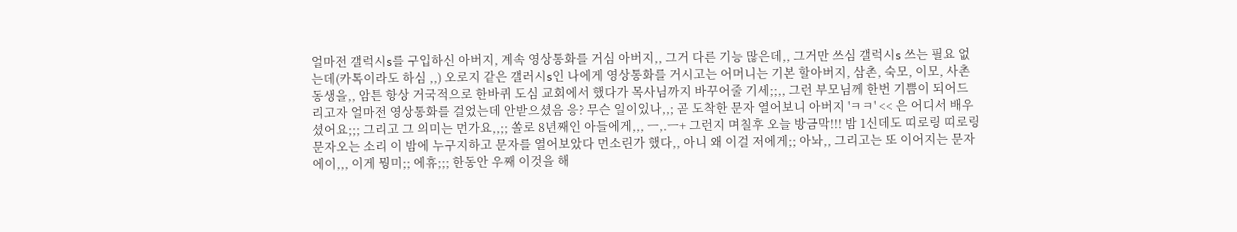얼마전 갤럭시s를 구입하신 아버지, 계속 영상통화를 거심 아버지,, 그거 다른 기능 많은데,, 그거만 쓰심 갤럭시s 쓰는 필요 없는데(카톡이라도 하심 ,,) 오로지 같은 갤러시s인 나에게 영상통화를 거시고는 어머니는 기본 할아버지, 삼촌, 숙모, 이모, 사촌동생을,, 암튼 항상 거국적으로 한바퀴 도심 교회에서 했다가 목사님까지 바꾸어줄 기세;;,, 그런 부모님께 한번 기쁨이 되어드리고자 얼마전 영상통화를 걸었는데 안받으셨음 응? 무슨 일이있나,,; 곧 도착한 문자 열어보니 아버지 'ㅋㅋ' << 은 어디서 배우셨어요;;; 그리고 그 의미는 먼가요,,;; 쏠로 8년째인 아들에게,,, ㅡ,.ㅡ+ 그런지 며칠후 오늘 방금막!!! 밤 1신데도 띠로링 띠로링 문자오는 소리 이 밤에 누구지하고 문자를 열어보았다 먼소린가 했다,, 아니 왜 이걸 저에게;; 아놔,, 그리고는 또 이어지는 문자 에이,,, 이게 뭥미;; 에휴;;; 한동안 우째 이것을 해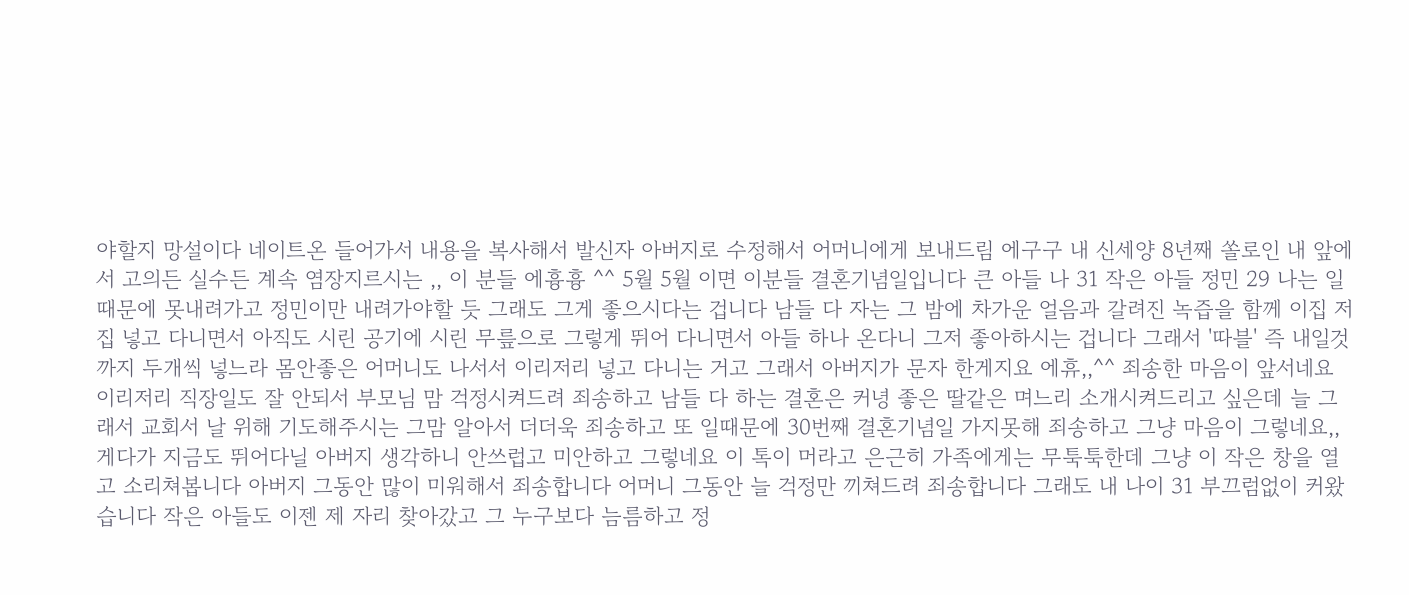야할지 망설이다 네이트온 들어가서 내용을 복사해서 발신자 아버지로 수정해서 어머니에게 보내드림 에구구 내 신세양 8년째 쏠로인 내 앞에서 고의든 실수든 계속 염장지르시는 ,, 이 분들 에흉흉 ^^ 5월 5월 이면 이분들 결혼기념일입니다 큰 아들 나 31 작은 아들 정민 29 나는 일때문에 못내려가고 정민이만 내려가야할 듯 그래도 그게 좋으시다는 겁니다 남들 다 자는 그 밤에 차가운 얼음과 갈려진 녹즙을 함께 이집 저집 넣고 다니면서 아직도 시린 공기에 시린 무릎으로 그렇게 뛰어 다니면서 아들 하나 온다니 그저 좋아하시는 겁니다 그래서 '따블' 즉 내일것까지 두개씩 넣느라 몸안좋은 어머니도 나서서 이리저리 넣고 다니는 거고 그래서 아버지가 문자 한게지요 에휴,,^^ 죄송한 마음이 앞서네요 이리저리 직장일도 잘 안되서 부모님 맘 걱정시켜드려 죄송하고 남들 다 하는 결혼은 커녕 좋은 딸같은 며느리 소개시켜드리고 싶은데 늘 그래서 교회서 날 위해 기도해주시는 그맘 알아서 더더욱 죄송하고 또 일때문에 30번째 결혼기념일 가지못해 죄송하고 그냥 마음이 그렇네요,, 게다가 지금도 뛰어다닐 아버지 생각하니 안쓰럽고 미안하고 그렇네요 이 톡이 머라고 은근히 가족에게는 무툭툭한데 그냥 이 작은 창을 열고 소리쳐봅니다 아버지 그동안 많이 미워해서 죄송합니다 어머니 그동안 늘 걱정만 끼쳐드려 죄송합니다 그래도 내 나이 31 부끄럼없이 커왔습니다 작은 아들도 이젠 제 자리 찾아갔고 그 누구보다 늠름하고 정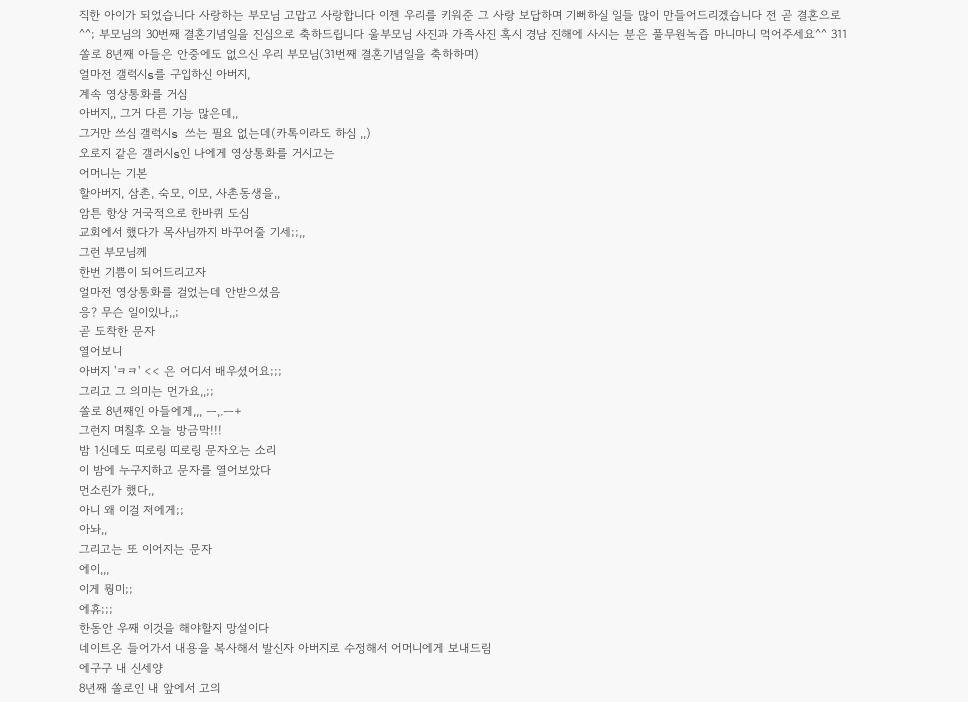직한 아이가 되었습니다 사랑하는 부모님 고맙고 사랑합니다 이젠 우리를 키워준 그 사랑 보답하며 기뻐하실 일들 많이 만들어드리겠습니다 전 곧 결혼으로^^; 부모님의 30번째 결혼기념일을 진심으로 축하드립니다 울부모님 사진과 가족사진 혹시 경남 진해에 사시는 분은 풀무원녹즙 마니마니 먹어주세요^^ 311
쏠로 8년째 아들은 안중에도 없으신 우리 부모님(31번째 결혼기념일을 축하하며)
얼마전 갤럭시s를 구입하신 아버지,
계속 영상통화를 거심
아버지,, 그거 다른 기능 많은데,,
그거만 쓰심 갤럭시s 쓰는 필요 없는데(카톡이라도 하심 ,,)
오로지 같은 갤러시s인 나에게 영상통화를 거시고는
어머니는 기본
할아버지, 삼촌, 숙모, 이모, 사촌동생을,,
암튼 항상 거국적으로 한바퀴 도심
교회에서 했다가 목사님까지 바꾸어줄 기세;;,,
그런 부모님께
한번 기쁨이 되어드리고자
얼마전 영상통화를 걸었는데 안받으셨음
응? 무슨 일이있나,,;
곧 도착한 문자
열어보니
아버지 'ㅋㅋ' << 은 어디서 배우셨어요;;;
그리고 그 의미는 먼가요,,;;
쏠로 8년째인 아들에게,,, ㅡ,.ㅡ+
그런지 며칠후 오늘 방금막!!!
밤 1신데도 띠로링 띠로링 문자오는 소리
이 밤에 누구지하고 문자를 열어보았다
먼소린가 했다,,
아니 왜 이걸 저에게;;
아놔,,
그리고는 또 이어지는 문자
에이,,,
이게 뭥미;;
에휴;;;
한동안 우째 이것을 해야할지 망설이다
네이트온 들어가서 내용을 복사해서 발신자 아버지로 수정해서 어머니에게 보내드림
에구구 내 신세양
8년째 쏠로인 내 앞에서 고의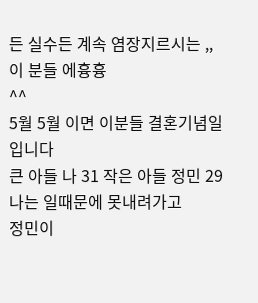든 실수든 계속 염장지르시는 ,, 이 분들 에흉흉
^^
5월 5월 이면 이분들 결혼기념일입니다
큰 아들 나 31 작은 아들 정민 29
나는 일때문에 못내려가고
정민이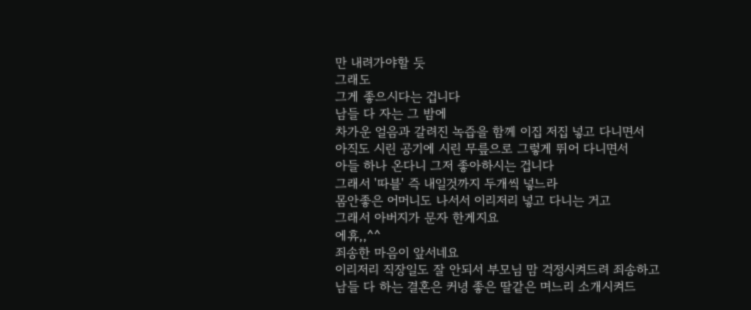만 내려가야할 듯
그래도
그게 좋으시다는 겁니다
남들 다 자는 그 밤에
차가운 얼음과 갈려진 녹즙을 함께 이집 저집 넣고 다니면서
아직도 시린 공기에 시린 무릎으로 그렇게 뛰어 다니면서
아들 하나 온다니 그저 좋아하시는 겁니다
그래서 '따블' 즉 내일것까지 두개씩 넣느라
몸안좋은 어머니도 나서서 이리저리 넣고 다니는 거고
그래서 아버지가 문자 한게지요
에휴,,^^
죄송한 마음이 앞서네요
이리저리 직장일도 잘 안되서 부모님 맘 걱정시켜드려 죄송하고
남들 다 하는 결혼은 커녕 좋은 딸같은 며느리 소개시켜드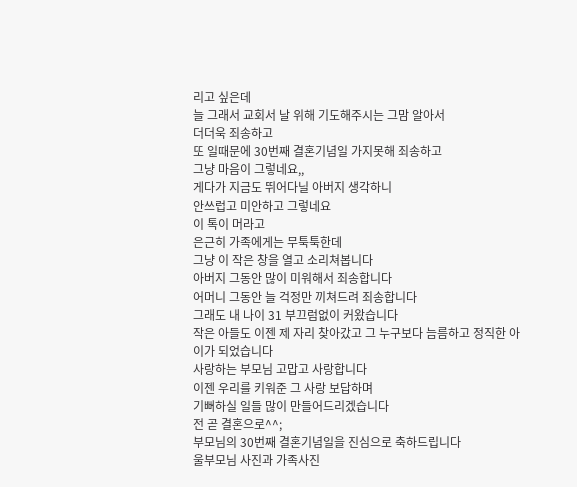리고 싶은데
늘 그래서 교회서 날 위해 기도해주시는 그맘 알아서
더더욱 죄송하고
또 일때문에 30번째 결혼기념일 가지못해 죄송하고
그냥 마음이 그렇네요,,
게다가 지금도 뛰어다닐 아버지 생각하니
안쓰럽고 미안하고 그렇네요
이 톡이 머라고
은근히 가족에게는 무툭툭한데
그냥 이 작은 창을 열고 소리쳐봅니다
아버지 그동안 많이 미워해서 죄송합니다
어머니 그동안 늘 걱정만 끼쳐드려 죄송합니다
그래도 내 나이 31 부끄럼없이 커왔습니다
작은 아들도 이젠 제 자리 찾아갔고 그 누구보다 늠름하고 정직한 아이가 되었습니다
사랑하는 부모님 고맙고 사랑합니다
이젠 우리를 키워준 그 사랑 보답하며
기뻐하실 일들 많이 만들어드리겠습니다
전 곧 결혼으로^^;
부모님의 30번째 결혼기념일을 진심으로 축하드립니다
울부모님 사진과 가족사진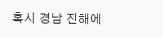혹시 경남 진해에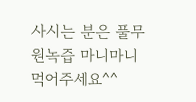사시는 분은 풀무원녹즙 마니마니 먹어주세요^^